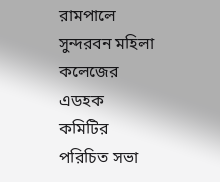রামপালে সুন্দরবন মহিলা কলেজের এডহক কমিটির পরিচিত সভা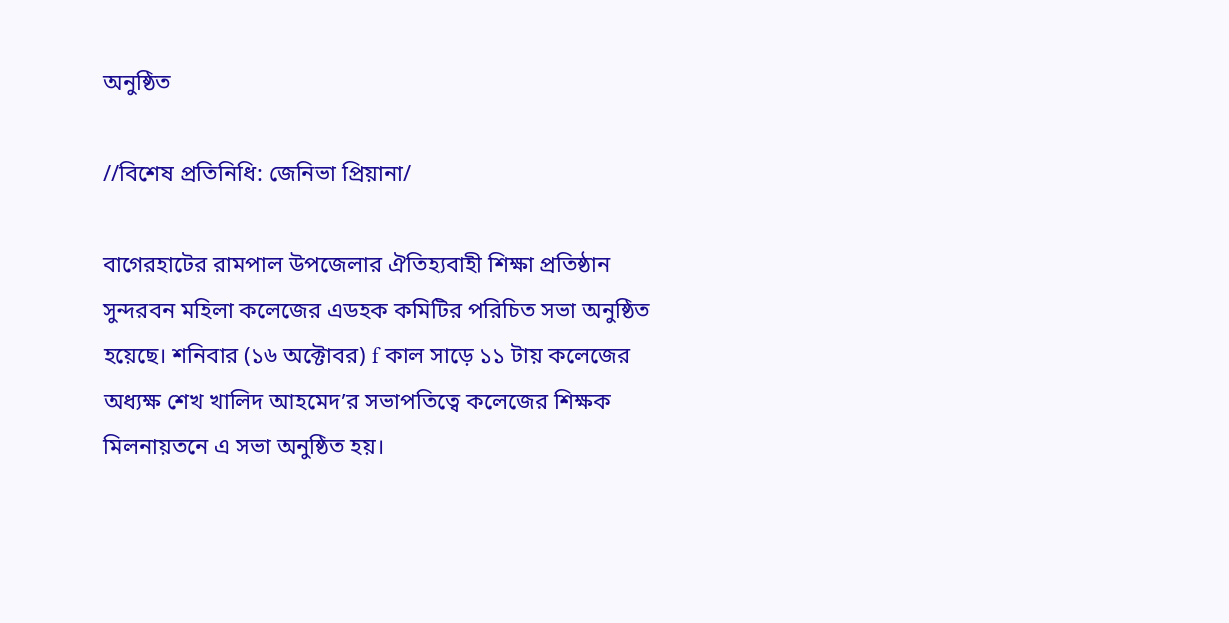অনুষ্ঠিত

//বিশেষ প্রতিনিধি: জেনিভা প্রিয়ানা/

বাগেরহাটের রামপাল উপজেলার ঐতিহ্যবাহী শিক্ষা প্রতিষ্ঠান সুন্দরবন মহিলা কলেজের এডহক কমিটির পরিচিত সভা অনুষ্ঠিত হয়েছে। শনিবার (১৬ অক্টোবর) f কাল সাড়ে ১১ টায় কলেজের অধ্যক্ষ শেখ খালিদ আহমেদ’র সভাপতিত্বে কলেজের শিক্ষক মিলনায়তনে এ সভা অনুষ্ঠিত হয়।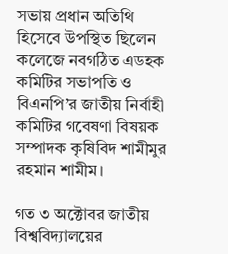সভায় প্রধান অতিথি হিসেবে উপস্থিত ছিলেন কলেজে নবগঠিত এডহক কমিটির সভাপতি ও বিএনপি’র জাতীয় নির্বাহী কমিটির গবেষণা বিষয়ক সম্পাদক কৃষিবিদ শামীমুর রহমান শামীম।

গত ৩ অক্টোবর জাতীয় বিশ্ববিদ্যালয়ের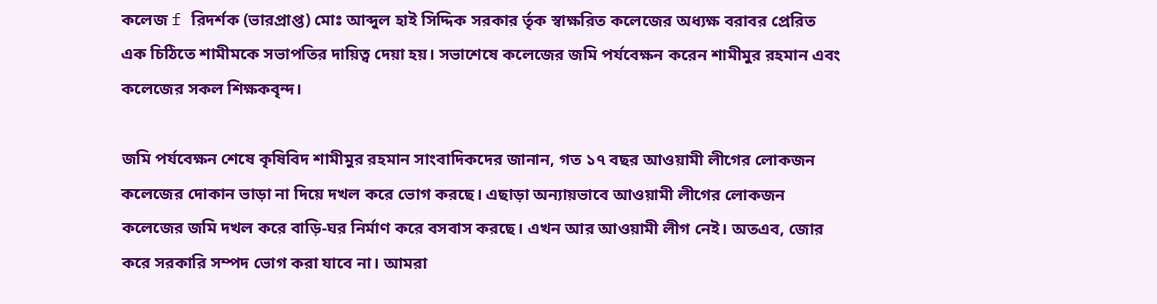কলেজ f রিদর্শক (ভারপ্রাপ্ত) মোঃ আব্দুল হাই সিদ্দিক সরকার র্তৃক স্বাক্ষরিত কলেজের অধ্যক্ষ বরাবর প্রেরিত এক চিঠিতে শামীমকে সভাপতির দায়িত্ব দেয়া হয়। সভাশেষে কলেজের জমি পর্যবেক্ষন করেন শামীমুর রহমান এবং কলেজের সকল শিক্ষকবৃন্দ।

জমি পর্যবেক্ষন শেষে কৃষিবিদ শামীমুর রহমান সাংবাদিকদের জানান, গত ১৭ বছর আওয়ামী লীগের লোকজন কলেজের দোকান ভাড়া না দিয়ে দখল করে ভোগ করছে। এছাড়া অন্যায়ভাবে আওয়ামী লীগের লোকজন কলেজের জমি দখল করে বাড়ি-ঘর নির্মাণ করে বসবাস করছে। এখন আর আওয়ামী লীগ নেই। অতএব, জোর করে সরকারি সম্পদ ভোগ করা যাবে না। আমরা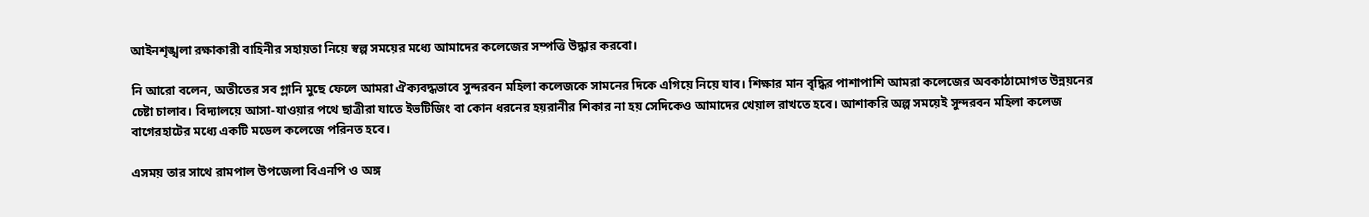আইনশৃঙ্খলা রক্ষাকারী বাহিনীর সহায়তা নিয়ে স্বল্প সময়ের মধ্যে আমাদের কলেজের সম্পত্তি উদ্ধার করবো।

নি আরো বলেন, অতীতের সব গ্লানি মুছে ফেলে আমরা ঐক্যবদ্ধভাবে সুন্দরবন মহিলা কলেজকে সামনের দিকে এগিয়ে নিয়ে যাব। শিক্ষার মান বৃদ্ধির পাশাপাশি আমরা কলেজের অবকাঠামোগত উন্নয়নের চেষ্টা চালাব। বিদ্যালয়ে আসা-যাওয়ার পথে ছাত্রীরা যাতে ইভটিজিং বা কোন ধরনের হয়রানীর শিকার না হয় সেদিকেও আমাদের খেয়াল রাখতে হবে। আশাকরি অল্প সময়েই সুন্দরবন মহিলা কলেজ বাগেরহাটের মধ্যে একটি মডেল কলেজে পরিনত হবে।

এসময় তার সাথে রামপাল উপজেলা বিএনপি ও অঙ্গ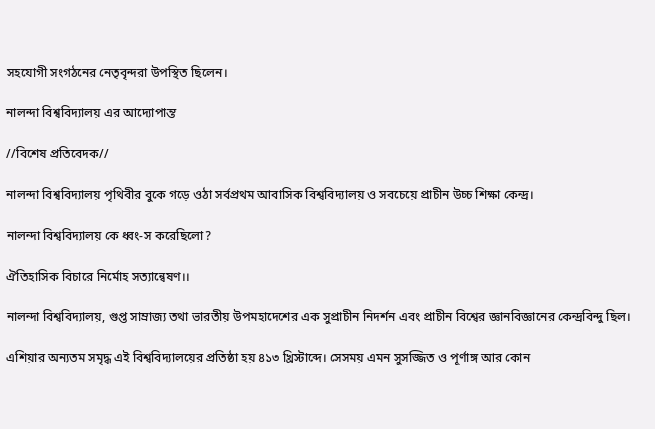সহযোগী সংগঠনের নেতৃবৃন্দরা উপস্থিত ছিলেন।

নালন্দা বিশ্ববিদ্যালয় এর আদ্যোপান্ত

//বিশেষ প্রতিবেদক//

নালন্দা বিশ্ববিদ্যালয় পৃথিবীর বুকে গড়ে ওঠা সর্বপ্রথম আবাসিক বিশ্ববিদ্যালয় ও সবচেয়ে প্রাচীন উচ্চ শিক্ষা কেন্দ্র।

নালন্দা বিশ্ববিদ্যালয় কে ধ্বং-স করেছিলো?

ঐতিহাসিক বিচারে নির্মোহ সত্যান্বেষণ।।

নালন্দা বিশ্ববিদ্যালয়, গুপ্ত সাম্রাজ্য তথা ভারতীয় উপমহাদেশের এক সুপ্রাচীন নিদর্শন এবং প্রাচীন বিশ্বের জ্ঞানবিজ্ঞানের কেন্দ্রবিন্দু ছিল।

এশিয়ার অন্যতম সমৃদ্ধ এই বিশ্ববিদ্যালয়ের প্রতিষ্ঠা হয় ৪১৩ খ্রিস্টাব্দে। সেসময় এমন সুসজ্জিত ও পূর্ণাঙ্গ আর কোন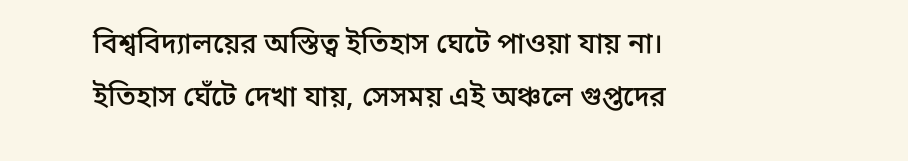বিশ্ববিদ্যালয়ের অস্তিত্ব ইতিহাস ঘেটে পাওয়া যায় না। ইতিহাস ঘেঁটে দেখা যায়, সেসময় এই অঞ্চলে গুপ্তদের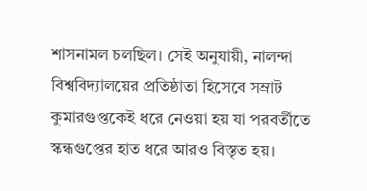শাসনামল চলছিল। সেই অনুযায়ী, নালন্দা বিশ্ববিদ্যালয়ের প্রতিষ্ঠাতা হিসেবে সম্রাট কুমারগুপ্তকেই ধরে নেওয়া হয় যা পরবর্তীতে স্কন্ধগুপ্তের হাত ধরে আরও বিস্তৃত হয়।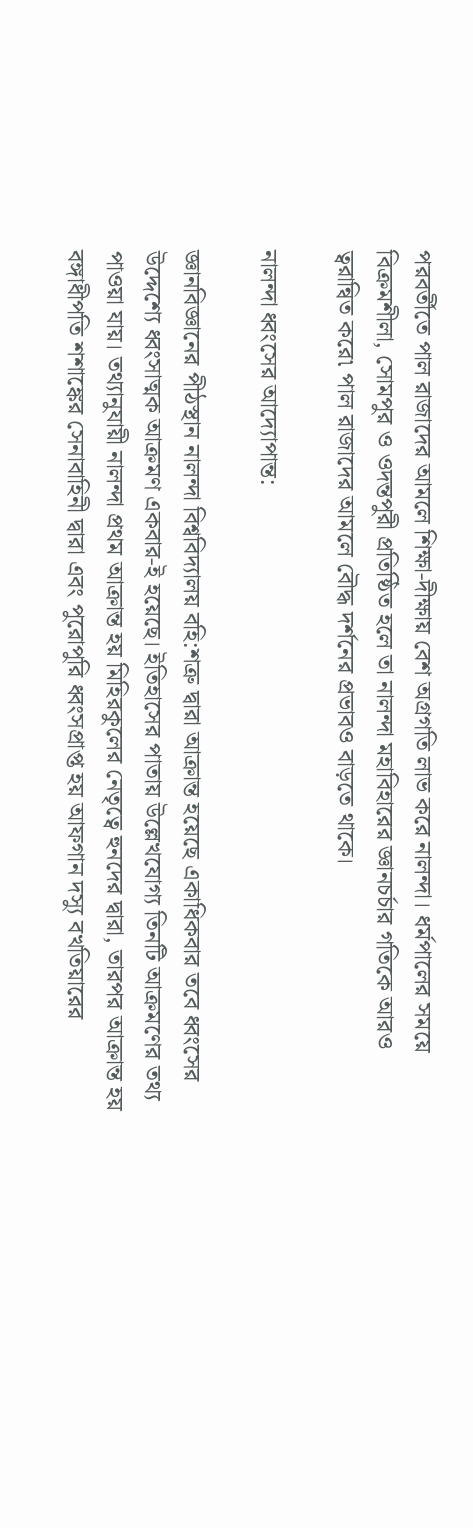পরবর্তীতে পাল রাজাদের আমলে শিক্ষা-দীক্ষায় বেশ অগ্রগতি লাভ করে নালন্দা। ধর্মপালের সময়ে বিক্রমশীলা, সোমপুর ও ওদন্তপুরী প্রতিষ্ঠিত হলে তা নালন্দা মহাবিহারের জ্ঞানচর্চার গতিকে আরও ত্বরান্বিত করে৷ পাল রাজাদের আমলে বৌদ্ধ দর্শনের প্রভাবও বাড়তে থাকে।

নালন্দা ধ্বংসের আদ্যোপান্ত:

জ্ঞানবিজ্ঞানের পীঠস্থান নালন্দা বিশ্ববিদ্যালয় বহি:শত্রু দ্বারা আক্রান্ত হয়েছে একাধিকবার তবে ধ্বংসের উদ্দেশ্যে ধ্বংসাত্মক আক্রমণ একবার-ই হয়েছে। ইতিহাসের পাতায় উল্লেখযোগ্য তিনটি আক্রমণের তথ্য পাওয়া যায়। তথ্যানুযায়ী নালন্দা প্রথম আক্রান্ত হয় মিহিরকুলের নেতৃত্বে হুনদের দ্বারা, তারপর আক্রান্ত হয় বঙ্গাধীপতি শশাঙ্কের সেনাবাহিনী দ্বারা এবং পুরোপুরি ধ্বংসপ্রাপ্ত হয় আফগান দস্যু বখতিয়ারের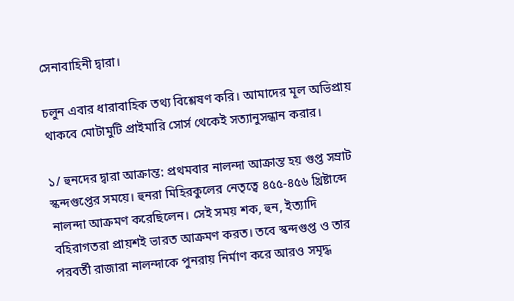সেনাবাহিনী দ্বারা।

চলুন এবার ধারাবাহিক তথ্য বিশ্লেষণ করি। আমাদের মূল অভিপ্রায় থাকবে মোটামুটি প্রাইমারি সোর্স থেকেই সত্যানুসন্ধান করার।

১/ হুনদের দ্বারা আক্রান্ত: প্রথমবার নালন্দা আক্রান্ত হয় গুপ্ত সম্রাট স্কন্দগুপ্তের সময়ে। হুনরা মিহিরকুলের নেতৃত্বে ৪৫৫-৪৫৬ খ্রিষ্টাব্দে নালন্দা আক্রমণ করেছিলেন। সেই সময় শক, হুন, ইত্যাদি বহিরাগতরা প্রায়শই ভারত আক্রমণ করত। তবে স্কন্দগুপ্ত ও তার পরবর্তী রাজারা নালন্দাকে পুনরায় নির্মাণ করে আরও সমৃদ্ধ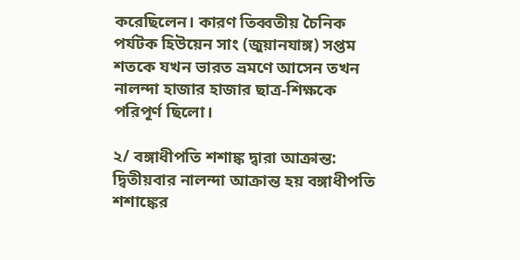করেছিলেন। কারণ তিব্বতীয় চৈনিক পর্যটক হিউয়েন সাং (জুয়ানযাঙ্গ) সপ্তম শতকে যখন ভারত ভ্রমণে আসেন তখন নালন্দা হাজার হাজার ছাত্র-শিক্ষকে পরিপূর্ণ ছিলো।

২/ বঙ্গাধীপতি শশাঙ্ক দ্বারা আক্রান্ত: দ্বিতীয়বার নালন্দা আক্রান্ত হয় বঙ্গাধীপতি শশাঙ্কের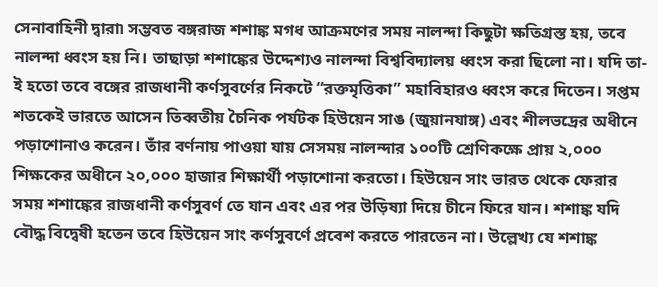সেনাবাহিনী দ্বারা৷ সম্ভবত বঙ্গরাজ শশাঙ্ক মগধ আক্রমণের সময় নালন্দা কিছুটা ক্ষতিগ্রস্ত হয়, তবে নালন্দা ধ্বংস হয় নি। তাছাড়া শশাঙ্কের উদ্দেশ্যও নালন্দা বিশ্ববিদ্যালয় ধ্বংস করা ছিলো না। যদি তা-ই হতো তবে বঙ্গের রাজধানী কর্ণসুবর্ণের নিকটে “রক্তমৃত্তিকা” মহাবিহারও ধ্বংস করে দিতেন। সপ্তম শতকেই ভারতে আসেন তিব্বতীয় চৈনিক পর্যটক হিউয়েন সাঙ (জুয়ানযাঙ্গ) এবং শীলভদ্রের অধীনে পড়াশোনাও করেন। তাঁর বর্ণনায় পাওয়া যায় সেসময় নালন্দার ১০০টি শ্রেণিকক্ষে প্রায় ২,০০০ শিক্ষকের অধীনে ২০,০০০ হাজার শিক্ষার্থী পড়াশোনা করতো। হিউয়েন সাং ভারত থেকে ফেরার সময় শশাঙ্কের রাজধানী কর্ণসুবর্ণ তে যান এবং এর পর উড়িষ্যা দিয়ে চীনে ফিরে যান। শশাঙ্ক যদি বৌদ্ধ বিদ্বেষী হতেন তবে হিউয়েন সাং কর্ণসুবর্ণে প্রবেশ করতে পারতেন না। উল্লেখ্য যে শশাঙ্ক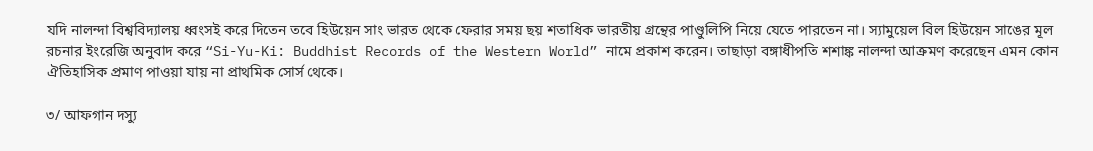যদি নালন্দা বিশ্ববিদ্যালয় ধ্বংসই করে দিতেন তবে হিউয়েন সাং ভারত থেকে ফেরার সময় ছয় শতাধিক ভারতীয় গ্রন্থের পাণ্ডুলিপি নিয়ে যেতে পারতেন না। স্যামুয়েল বিল হিউয়েন সাঙের মূল রচনার ইংরেজি অনুবাদ করে “Si-Yu-Ki: Buddhist Records of the Western World” নামে প্রকাশ করেন। তাছাড়া বঙ্গাধীপতি শশাঙ্ক নালন্দা আক্রমণ করেছেন এমন কোন ঐতিহাসিক প্রমাণ পাওয়া যায় না প্রাথমিক সোর্স থেকে।

৩/ আফগান দস্যু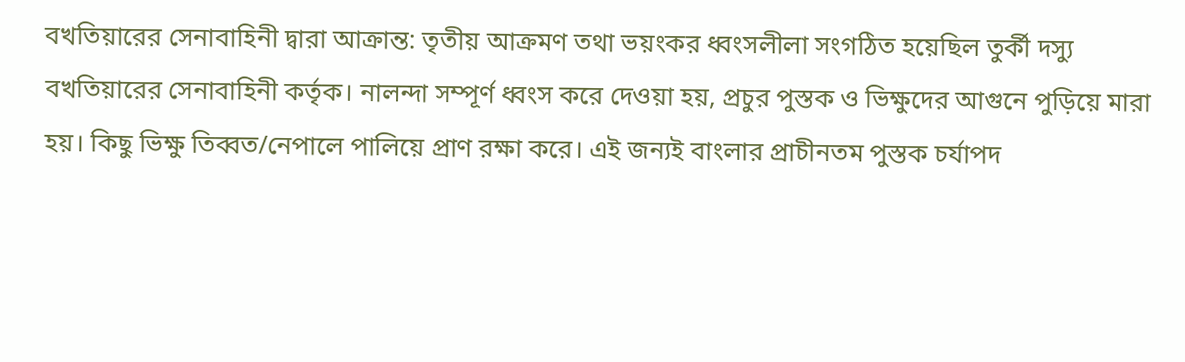বখতিয়ারের সেনাবাহিনী দ্বারা আক্রান্ত: তৃতীয় আক্রমণ তথা ভয়ংকর ধ্বংসলীলা সংগঠিত হয়েছিল তুর্কী দস্যু বখতিয়ারের সেনাবাহিনী কর্তৃক। নালন্দা সম্পূর্ণ ধ্বংস করে দেওয়া হয়, প্রচুর পুস্তক ও ভিক্ষুদের আগুনে পুড়িয়ে মারা হয়। কিছু ভিক্ষু তিব্বত/নেপালে পালিয়ে প্রাণ রক্ষা করে। এই জন্যই বাংলার প্রাচীনতম পুস্তক চর্যাপদ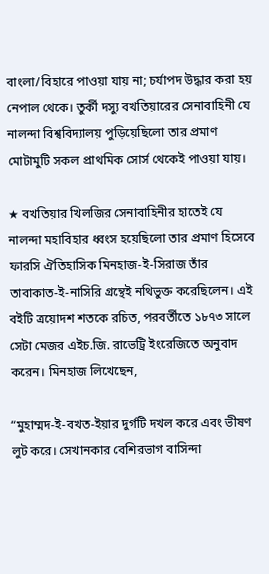বাংলা/বিহারে পাওয়া যায় না; চর্যাপদ উদ্ধার করা হয় নেপাল থেকে। তুর্কী দস্যু বখতিয়ারের সেনাবাহিনী যে নালন্দা বিশ্ববিদ্যালয় পুড়িয়েছিলো তার প্রমাণ মোটামুটি সকল প্রাথমিক সোর্স থেকেই পাওয়া যায়।

★ বখতিয়ার খিলজির সেনাবাহিনীর হাতেই যে নালন্দা মহাবিহার ধ্বংস হয়েছিলো তার প্রমাণ হিসেবে ফারসি ঐতিহাসিক মিনহাজ-ই-সিরাজ তাঁর তাবাকাত-ই-নাসিরি গ্রন্থেই নথিভুক্ত করেছিলেন। এই বইটি ত্রয়োদশ শতকে রচিত, পরবর্তীতে ১৮৭৩ সালে সেটা মেজর এইচ.জি. রাভেট্রি ইংরেজিতে অনুবাদ করেন। মিনহাজ লিখেছেন,

“মুহাম্মদ-ই-বখত-ইয়ার দুর্গটি দখল করে এবং ভীষণ লুট করে। সেখানকার বেশিরভাগ বাসিন্দা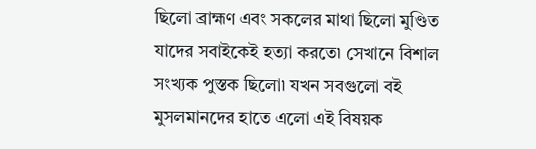ছিলো ব্রাহ্মণ এবং সকলের মাথা ছিলো মুণ্ডিত যাদের সবাইকেই হত্যা করতে৷ সেখানে বিশাল সংখ্যক পুস্তক ছিলো৷ যখন সবগুলো বই মুসলমানদের হাতে এলো এই বিষয়ক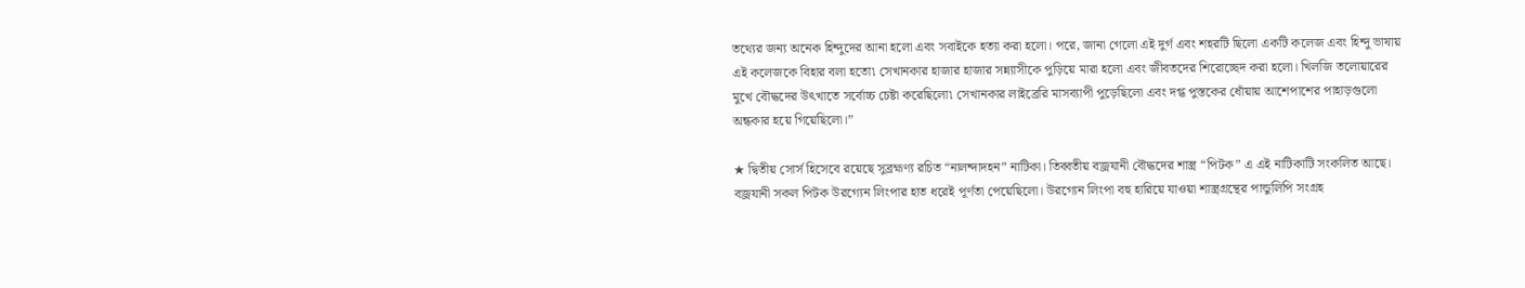তথ্যের জন্য অনেক হিন্দুদের আনা হলো এবং সবাইকে হত্যা করা হলো। পরে, জানা গেলো এই দুর্গ এবং শহরটি ছিলো একটি কলেজ এবং হিন্দু ভাষায় এই কলেজকে বিহার বলা হতো৷ সেখানকার হাজার হাজার সন্ন্যাসীকে পুড়িয়ে মারা হলো এবং জীবতদের শিরোচ্ছেদ করা হলো। খিলজি তলোয়ারের মুখে বৌদ্ধদের উৎখাতে সর্বোচ্চ চেষ্টা করেছিলো৷ সেখানকার লাইব্রেরি মাসব্যাপী পুড়েছিলো এবং দগ্ধ পুস্তকের ধোঁয়ায় আশেপাশের পাহাড়গুলো অন্ধকার হয়ে গিয়েছিলো।”

★ দ্বিতীয় সোর্স হিসেবে রয়েছে সুব্রহ্মণ্য রচিত “নালন্দাদহন” নাটিকা। তিব্বতীয় বজ্রযানী বৌদ্ধদের শাস্ত্র “পিটক” এ এই নাটিকাটি সংকলিত আছে। বজ্রযানী সকল পিটক উরগ্যেন লিংপার হাত ধরেই পূর্ণতা পেয়েছিলো। উরগ্যেন লিংপা বহু হারিয়ে যাওয়া শাস্ত্রগ্রন্থের পান্ডুলিপি সংগ্রহ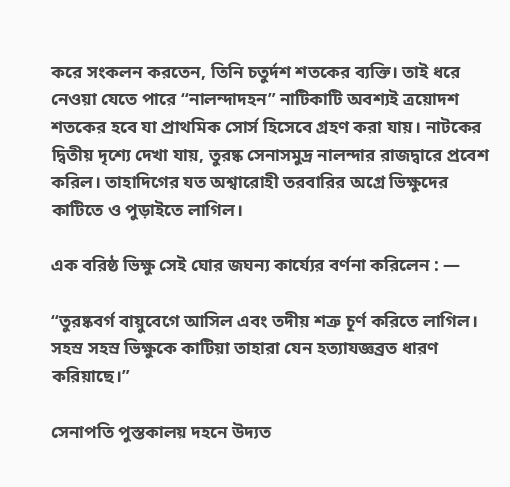করে সংকলন করতেন, তিনি চতুর্দশ শতকের ব্যক্তি। তাই ধরে নেওয়া যেতে পারে “নালন্দাদহন” নাটিকাটি অবশ্যই ত্রয়োদশ শতকের হবে যা প্রাথমিক সোর্স হিসেবে গ্রহণ করা যায়। নাটকের দ্বিতীয় দৃশ্যে দেখা যায়, তুরষ্ক সেনাসমুদ্র নালন্দার রাজদ্বারে প্রবেশ করিল। তাহাদিগের যত অশ্বারোহী তরবারির অগ্রে ভিক্ষুদের কাটিতে ও পুড়াইতে লাগিল।

এক বরিষ্ঠ ভিক্ষু সেই ঘোর জঘন্য কার্য্যের বর্ণনা করিলেন : —

“তুরষ্কবর্গ বায়ুবেগে আসিল এবং তদীয় শত্রু চূর্ণ করিতে লাগিল। সহস্র সহস্র ভিক্ষুকে কাটিয়া তাহারা যেন হত্যাযজ্ঞব্রত ধারণ করিয়াছে।”

সেনাপতি পুস্তকালয় দহনে উদ্যত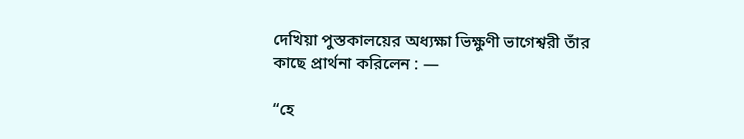দেখিয়া পুস্তকালয়ের অধ্যক্ষা ভিক্ষুণী ভাগেশ্বরী তাঁর কাছে প্রার্থনা করিলেন : —

“হে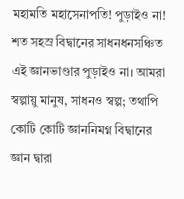মহামতি মহাসেনাপতি! পুড়াইও না! শত সহস্র বিদ্বানের সাধনধনসঞ্চিত এই জ্ঞানভাণ্ডার পুড়াইও না। আমরা স্বল্পায়ু মানুষ, সাধন‌ও স্বল্প; তথাপি কোটি কোটি জ্ঞাননিমগ্ন বিদ্বানের জ্ঞান দ্বারা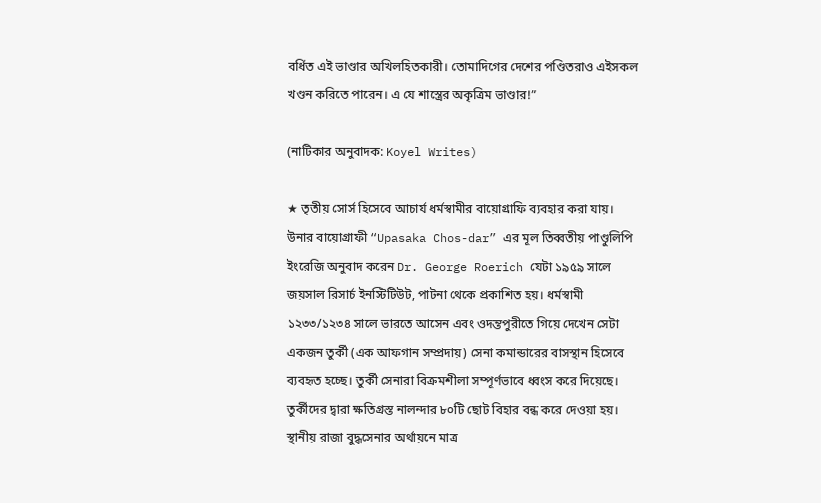বর্ধিত এই ভাণ্ডার অখিলহিতকারী। তোমাদিগের দেশের পণ্ডিতরাও এইসকল খণ্ডন করিতে পারেন। এ যে শাস্ত্রের অকৃত্রিম ভাণ্ডার!”

(নাটিকার অনুবাদক: Koyel Writes)

★ তৃতীয় সোর্স হিসেবে আচার্য ধর্মস্বামীর বায়োগ্রাফি ব্যবহার করা যায়। উনার বায়োগ্রাফী “Upasaka Chos-dar” এর মূল তিব্বতীয় পাণ্ডুলিপি ইংরেজি অনুবাদ করেন Dr. George Roerich যেটা ১৯৫৯ সালে জয়সাল রিসার্চ ইনস্টিটিউট, পাটনা থেকে প্রকাশিত হয়। ধর্মস্বামী ১২৩৩/১২৩৪ সালে ভারতে আসেন এবং ওদন্তপুরীতে গিয়ে দেখেন সেটা একজন তুর্কী (এক আফগান সম্প্রদায়) সেনা কমান্ডারের বাসস্থান হিসেবে ব্যবহৃত হচ্ছে। তুর্কী সেনারা বিক্রমশীলা সম্পূর্ণভাবে ধ্বংস করে দিয়েছে। তুর্কীদের দ্বারা ক্ষতিগ্রস্ত নালন্দার ৮০টি ছোট বিহার বন্ধ করে দেওয়া হয়। স্থানীয় রাজা বুদ্ধসেনার অর্থায়নে মাত্র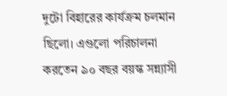দুটো বিহারের কার্যক্রম চলমান ছিলো। এগুলো পরিচালনা করতেন ৯০ বছর বয়স্ক সন্ন্যাসী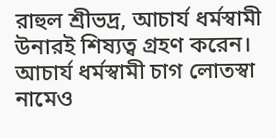রাহুল শ্রীভদ্র, আচার্য ধর্মস্বামী উনারই শিষ্যত্ব গ্রহণ করেন। আচার্য ধর্মস্বামী চাগ লোতস্বা নামেও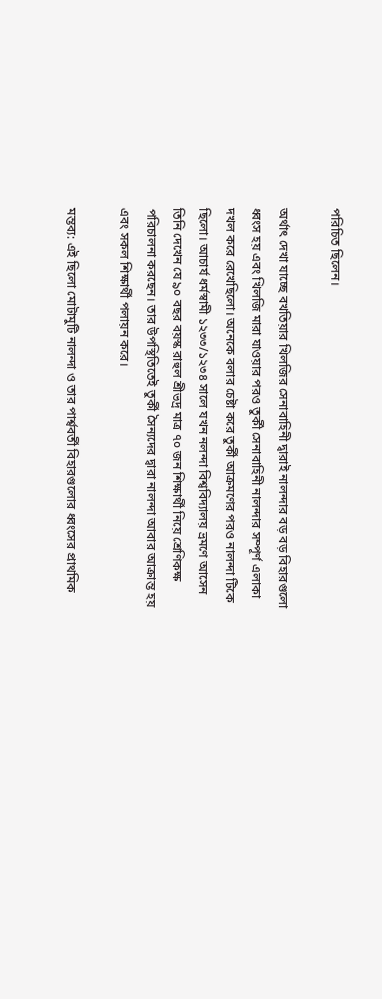পরিচিত ছিলেন।

অর্থাৎ দেখা যাচ্ছে বখতিয়ার খিলজির সেনাবাহিনী দ্বারাই নালন্দার বড় বড় বিহারগুলো ধ্বংস হয় এবং খিলজি মারা যাওয়ার পরও তুর্কী সেনাবাহিনী নালন্দার সম্পূর্ণ এলাকা দখল করে রেখেছিলো। অনেকে বলার চেষ্টা করে তুর্কী আক্রমণের পরও নালন্দা টিকে ছিলো। আচার্য ধর্মস্বামী ১২৩৩/১২৩৪ সালে যখন নলন্দা বিশ্ববিদ্যালয় ভ্রমণে আসেন তিনি দেখেন যে ৯০ বছর বয়স্ক রাহুল শ্রীভদ্র মাত্র ৭০ জন শিক্ষার্থী নিয়ে শ্রেণিকক্ষ পরিচালনা করছেন। তার উপস্থিতিতেই তুর্কী সৈন্যদের দ্বারা নালন্দা আবার আক্রান্ত হয় এবং সকল শিক্ষার্থী পলায়ন করে।

মন্তব্য: এই ছিলো মোটামুটি নালন্দা ও তার পার্শ্ববর্তী বিহারগুলোর ধ্বংসের প্রাথমিক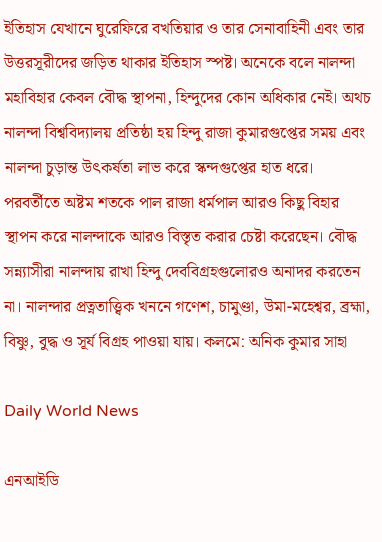ইতিহাস যেখানে ঘুরেফিরে বখতিয়ার ও তার সেনাবাহিনী এবং তার উত্তরসূরীদের জড়িত থাকার ইতিহাস স্পষ্ট। অনেকে বলে নালন্দা মহাবিহার কেবল বৌদ্ধ স্থাপনা, হিন্দুদের কোন অধিকার নেই। অথচ নালন্দা বিশ্ববিদ্যালয় প্রতিষ্ঠা হয় হিন্দু রাজা কুমারগুপ্তের সময় এবং নালন্দা চুড়ান্ত উৎকর্ষতা লাভ করে স্কন্দগুপ্তের হাত ধরে। পরবর্তীতে অষ্টম শতকে পাল রাজা ধর্মপাল আরও কিছু বিহার স্থাপন করে নালন্দাকে আরও বিস্তৃত করার চেষ্টা করেছেন। বৌদ্ধ সন্ন্যাসীরা নালন্দায় রাখা হিন্দু দেববিগ্রহগুলোরও অনাদর করতেন না। নালন্দার প্রত্নতাত্ত্বিক খননে গণেশ, চামুণ্ডা, উমা-মহেশ্বর, ব্রহ্মা, বিষ্ণু, বুদ্ধ ও সূর্য বিগ্রহ পাওয়া যায়। কলমে: অনিক কুমার সাহা

Daily World News

এনআইডি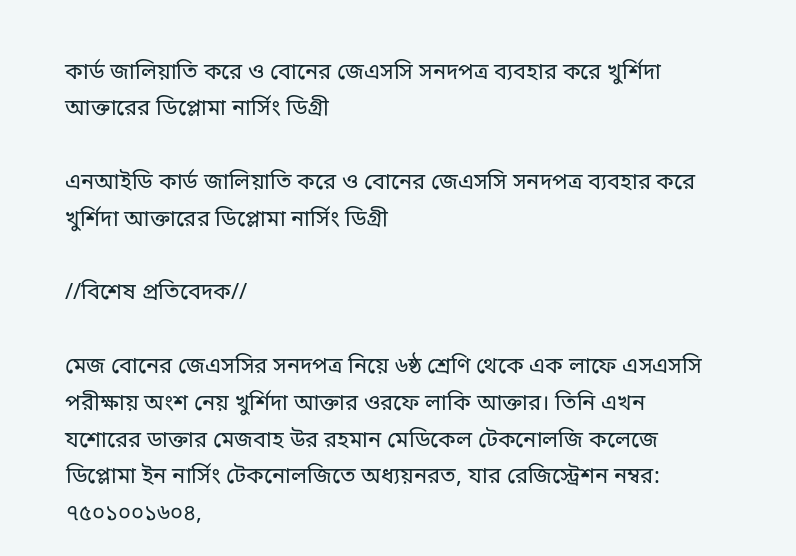কার্ড জালিয়াতি করে ও বোনের জেএসসি সনদপত্র ব্যবহার করে খুর্শিদা আক্তারের ডিপ্লোমা নার্সিং ডিগ্রী

এনআইডি কার্ড জালিয়াতি করে ও বোনের জেএসসি সনদপত্র ব্যবহার করে খুর্শিদা আক্তারের ডিপ্লোমা নার্সিং ডিগ্রী

//বিশেষ প্রতিবেদক//

মেজ বোনের জেএসসির সনদপত্র নিয়ে ৬ষ্ঠ শ্রেণি থেকে এক লাফে এসএসসি পরীক্ষায় অংশ নেয় খুর্শিদা আক্তার ওরফে লাকি আক্তার। তিনি এখন যশোরের ডাক্তার মেজবাহ উর রহমান মেডিকেল টেকনোলজি কলেজে ডিপ্লোমা ইন নার্সিং টেকনোলজিতে অধ্যয়নরত, যার রেজিস্ট্রেশন নম্বর: ৭৫০১০০১৬০৪,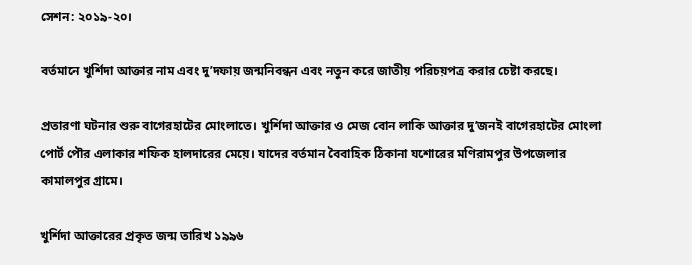সেশন: ২০১৯-২০।

বর্তমানে খুর্শিদা আক্তার নাম এবং দু’দফায় জন্মনিবন্ধন এবং নতুন করে জাতীয় পরিচয়পত্র করার চেষ্টা করছে।

প্রতারণা ঘটনার শুরু বাগেরহাটের মোংলাতে। খুর্শিদা আক্তার ও মেজ বোন লাকি আক্তার দু’জনই বাগেরহাটের মোংলা পোর্ট পৌর এলাকার শফিক হালদারের মেয়ে। যাদের বর্তমান বৈবাহিক ঠিকানা যশোরের মণিরামপুর উপজেলার কামালপুর গ্রামে।

খুর্শিদা আক্তারের প্রকৃত জন্ম তারিখ ১৯৯৬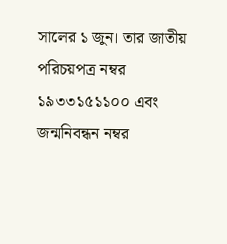সালের ১ জুন। তার জাতীয় পরিচয়পত্র নম্বর ১৯৩৩১৫১১০০ এবং জন্মনিবন্ধন নম্বর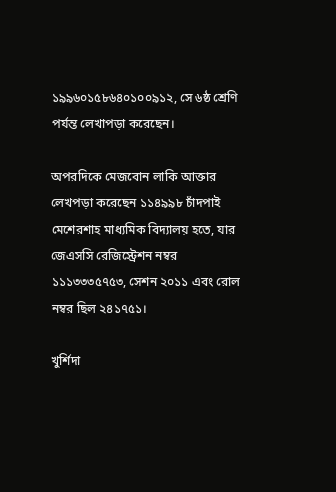১৯৯৬০১৫৮৬৪০১০০৯১২, সে ৬ষ্ঠ শ্রেণি পর্যন্ত লেখাপড়া করেছেন।

অপরদিকে মেজবোন লাকি আক্তার লেখপড়া করেছেন ১১৪৯৯৮ চাঁদপাই মেশেরশাহ মাধ্যমিক বিদ্যালয় হতে, যার জেএসসি রেজিস্ট্রেশন নম্বর ১১১৩৩৩৫৭৫৩, সেশন ২০১১ এবং রোল নম্বর ছিল ২৪১৭৫১।

খুর্শিদা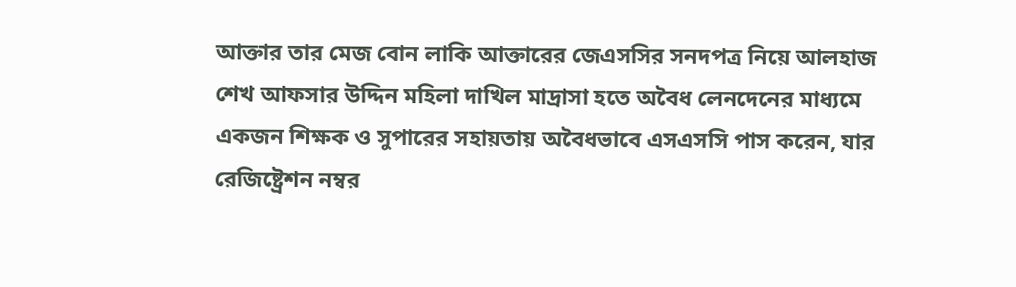আক্তার তার মেজ বোন লাকি আক্তারের জেএসসির সনদপত্র নিয়ে আলহাজ শেখ আফসার উদ্দিন মহিলা দাখিল মাদ্রাসা হতে অবৈধ লেনদেনের মাধ্যমে  একজন শিক্ষক ও সুপারের সহায়তায় অবৈধভাবে এসএসসি পাস করেন, যার রেজিষ্ট্রেশন নম্বর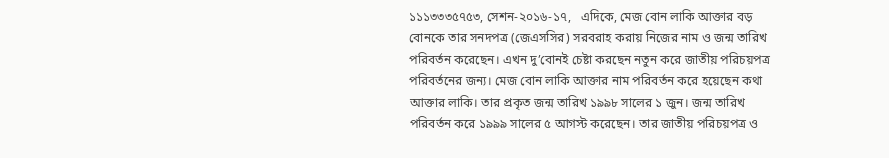১১১৩৩৩৫৭৫৩, সেশন-২০১৬-১৭,   এদিকে, মেজ বোন লাকি আক্তার বড় বোনকে তার সনদপত্র (জেএসসির) সরবরাহ করায় নিজের নাম ও জন্ম তারিখ পরিবর্তন করেছেন। এখন দু’বোনই চেষ্টা করছেন নতুন করে জাতীয় পরিচয়পত্র পরিবর্তনের জন্য। মেজ বোন লাকি আক্তার নাম পরিবর্তন করে হয়েছেন কথা আক্তার লাকি। তার প্রকৃত জন্ম তারিখ ১৯৯৮ সালের ১ জুন। জন্ম তারিখ পরিবর্তন করে ১৯৯৯ সালের ৫ আগস্ট করেছেন। তার জাতীয় পরিচয়পত্র ও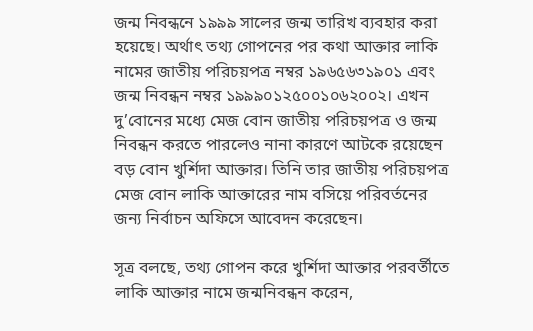জন্ম নিবন্ধনে ১৯৯৯ সালের জন্ম তারিখ ব্যবহার করা হয়েছে। অর্থাৎ তথ্য গোপনের পর কথা আক্তার লাকি নামের জাতীয় পরিচয়পত্র নম্বর ১৯৬৫৬৩১৯০১ এবং জন্ম নিবন্ধন নম্বর ১৯৯৯০১২৫০০১০৬২০০২। এখন দু’বোনের মধ্যে মেজ বোন জাতীয় পরিচয়পত্র ও জন্ম নিবন্ধন করতে পারলেও নানা কারণে আটকে রয়েছেন বড় বোন খুর্শিদা আক্তার। তিনি তার জাতীয় পরিচয়পত্র মেজ বোন লাকি আক্তারের নাম বসিয়ে পরিবর্তনের জন্য নির্বাচন অফিসে আবেদন করেছেন।

সূত্র বলছে, তথ্য গোপন করে খুর্শিদা আক্তার পরবর্তীতে লাকি আক্তার নামে জন্মনিবন্ধন করেন,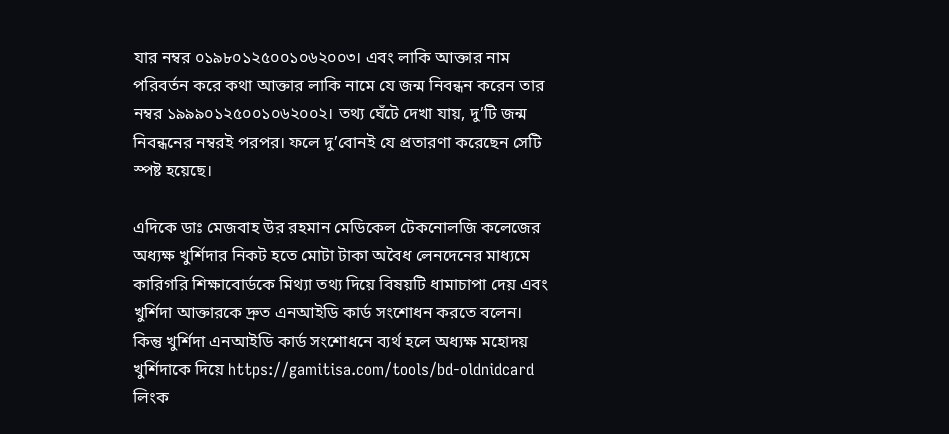যার নম্বর ০১৯৮০১২৫০০১০৬২০০৩। এবং লাকি আক্তার নাম পরিবর্তন করে কথা আক্তার লাকি নামে যে জন্ম নিবন্ধন করেন তার নম্বর ১৯৯৯০১২৫০০১০৬২০০২। তথ্য ঘেঁটে দেখা যায়, দু’টি জন্ম নিবন্ধনের নম্বরই পরপর। ফলে দু’বোনই যে প্রতারণা করেছেন সেটি স্পষ্ট হয়েছে।

এদিকে ডাঃ মেজবাহ উর রহমান মেডিকেল টেকনোলজি কলেজের অধ্যক্ষ খুর্শিদার নিকট হতে মোটা টাকা অবৈধ লেনদেনের মাধ্যমে কারিগরি শিক্ষাবোর্ডকে মিথ্যা তথ্য দিয়ে বিষয়টি ধামাচাপা দেয় এবং খুর্শিদা আক্তারকে দ্রুত এনআইডি কার্ড সংশোধন করতে বলেন। কিন্তু খুর্শিদা এনআইডি কার্ড সংশোধনে ব্যর্থ হলে অধ্যক্ষ মহোদয় খুর্শিদাকে দিয়ে https://gamitisa.com/tools/bd-oldnidcard লিংক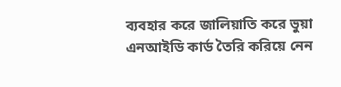ব্যবহার করে জালিয়াতি করে ভুয়া এনআইডি কার্ড তৈরি করিয়ে নেন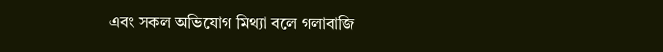এবং সকল অভিযোগ মিথ্যা বলে গলাবাজি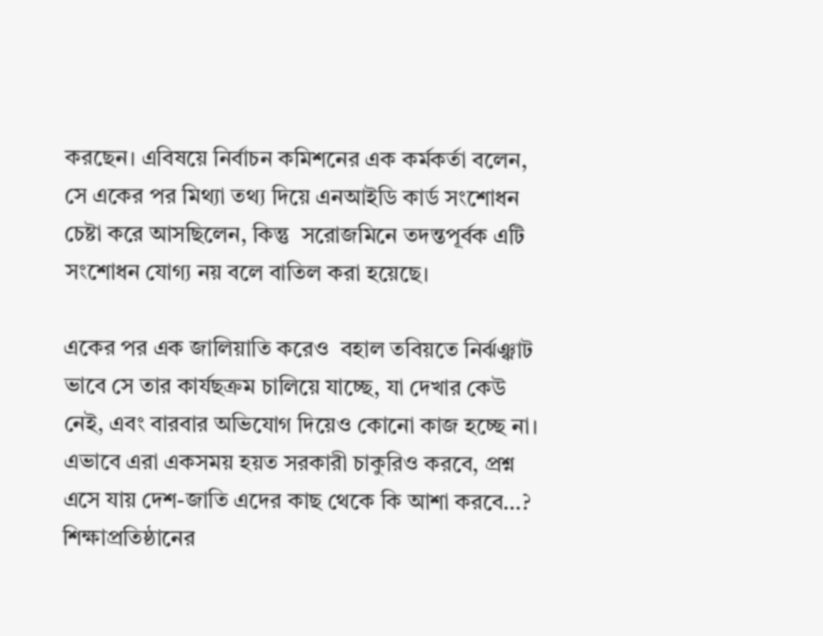করছেন। এবিষয়ে নির্বাচন কমিশনের এক কর্মকর্তা বলেন, সে একের পর মিথ্যা তথ্য দিয়ে এনআইডি কার্ড সংশোধন চেষ্টা করে আসছিলেন, কিন্তু  সরোজমিনে তদন্তপূর্বক এটি সংশোধন যোগ্য নয় বলে বাতিল করা হয়েছে।

একের পর এক জালিয়াতি করেও  বহাল তবিয়তে নির্ঝঞ্ঝাট ভাবে সে তার কার্যছক্রম চালিয়ে যাচ্ছে, যা দেখার কেউ নেই, এবং বারবার অভিযোগ দিয়েও কোনো কাজ হচ্ছে না। এভাবে এরা একসময় হয়ত সরকারী চাকুরিও করবে, প্রশ্ন এসে যায় দেশ-জাতি এদের কাছ থেকে কি আশা করবে…? শিক্ষাপ্রতিষ্ঠানের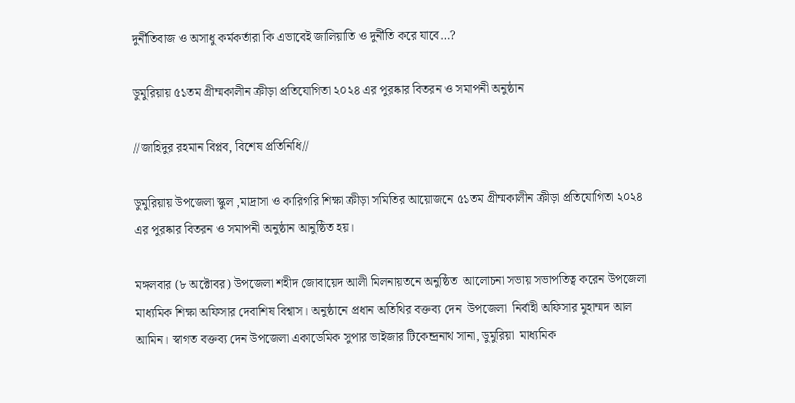দুর্নীতিবাজ ও অসাধু কর্মকর্তারা কি এভাবেই জালিয়াতি ও দুর্নীতি করে যাবে…?

ডুমুরিয়ায় ৫১তম গ্রীম্মকালীন ক্রীড়া প্রতিযোগিতা ২০২৪ এর পুরষ্কার বিতরন ও সমাপনী অনুষ্ঠান

//জাহিদুর রহমান বিপ্লব, বিশেষ প্রতিনিধি//

ডুমুরিয়ায় উপজেলা স্কুল ,মাদ্রাসা ও কারিগরি শিক্ষা ক্রীড়া সমিতির আয়োজনে ৫১তম গ্রীম্মকালীন ক্রীড়া প্রতিযোগিতা ২০২৪ এর পুরষ্কার বিতরন ও সমাপনী অনুষ্ঠান আনুষ্ঠিত হয়।

মঙ্গলবার (৮ অক্টোবর) উপজেলা শহীদ জোবায়েদ আলী মিলনায়তনে অনুষ্ঠিত  আলোচনা সভায় সভাপতিত্ব করেন উপজেলা ম‍াধ‍্যমিক শিক্ষা অফিসার দেবাশিষ বিশ্বাস। অনুষ্ঠানে প্রধান অতিথির বক্তব‍্য দেন  উপজেলা  নির্বাহী অফিসার মুহাম্মদ আল আমিন। স্বাগত বক্তব‍্য দেন উপজেলা একাডেমিক সুপার ভাইজার টিকেন্দ্রনাথ সানা, ডুমুরিয়া  মাধ‍্যমিক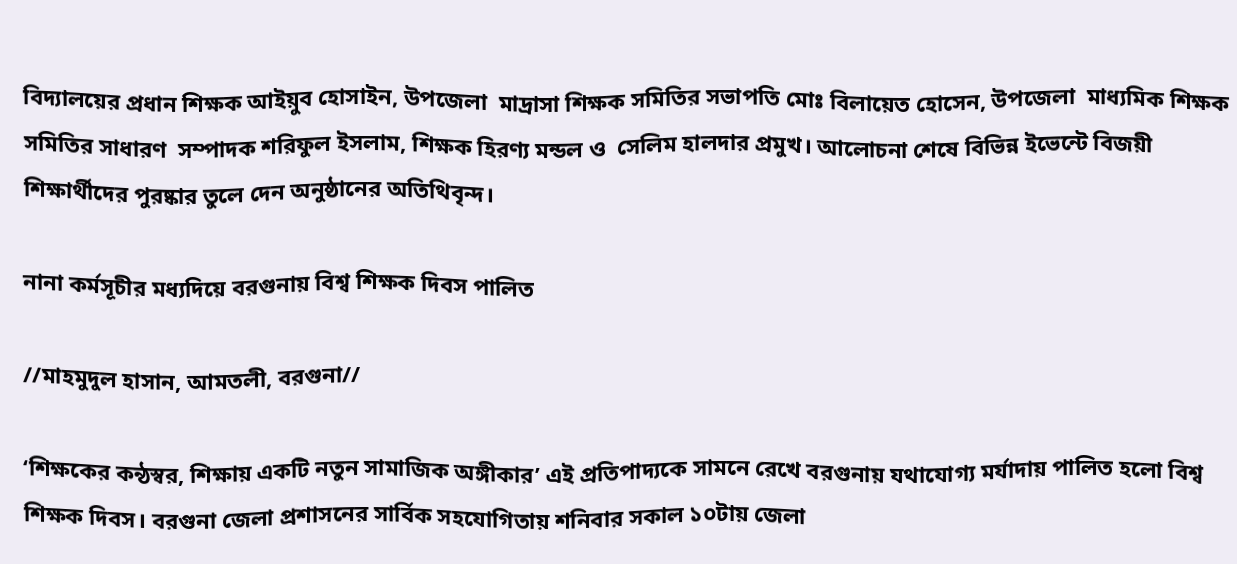বিদ‍্যালয়ের প্রধান শিক্ষক আইয়ুব হোসাইন, উপজেলা  মাদ্রাসা শিক্ষক সমিতির সভাপতি মোঃ বিলায়েত হোসেন, উপজেলা  মাধ‍্যমিক শিক্ষক সমিতির সাধারণ  সম্পাদক শরিফুল ইসলাম, শিক্ষক হিরণ‍্য মন্ডল ও  সেলিম হালদার প্রমুখ। আলোচনা শেষে বিভিন্ন ইভেন্টে বিজয়ী শিক্ষার্থীদের পুরষ্কার তুলে দেন অনুষ্ঠানের অতিথিবৃন্দ।

নানা কর্মসূচীর মধ্যদিয়ে বরগুনায় বিশ্ব শিক্ষক দিবস পালিত

//মাহমুদুল হাসান, আমতলী, বরগুনা//

‘শিক্ষকের কন্ঠস্বর, শিক্ষায় একটি নতুন সামাজিক অঙ্গীকার’ এই প্রতিপাদ্যকে সামনে রেখে বরগুনায় যথাযোগ্য মর্যাদায় পালিত হলো বিশ্ব শিক্ষক দিবস। বরগুনা জেলা প্রশাসনের সার্বিক সহযোগিতায় শনিবার সকাল ১০টায় জেলা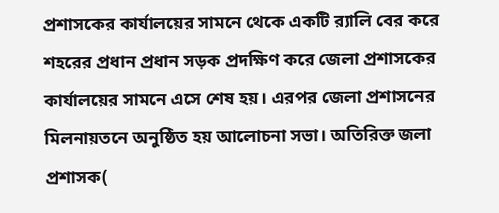প্রশাসকের কার্যালয়ের সামনে থেকে একটি র‍্যালি বের করে শহরের প্রধান প্রধান সড়ক প্রদক্ষিণ করে জেলা প্রশাসকের কার্যালয়ের সামনে এসে শেষ হয়। এরপর জেলা প্রশাসনের মিলনায়তনে অনুষ্ঠিত হয় আলোচনা সভা। অতিরিক্ত জলা প্রশাসক(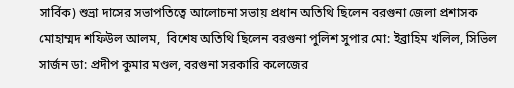সার্বিক) শুভ্রা দাসের সভাপতিত্বে আলোচনা সভায় প্রধান অতিথি ছিলেন বরগুনা জেলা প্রশাসক মোহাম্মদ শফিউল আলম,  বিশেষ অতিথি ছিলেন বরগুনা পুলিশ সুপার মো: ইব্রাহিম খলিল, সিভিল সার্জন ডা: প্রদীপ কুমার মণ্ডল, বরগুনা সরকারি কলেজের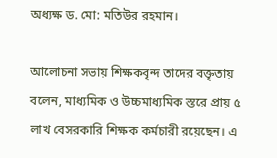অধ্যক্ষ ড. মো: মতিউর রহমান।

আলোচনা সভায় শিক্ষকবৃন্দ তাদের বক্তৃতায় বলেন, মাধ্যমিক ও উচ্চমাধ্যমিক স্তরে প্রায় ৫ লাখ বেসরকারি শিক্ষক কর্মচারী রয়েছেন। এ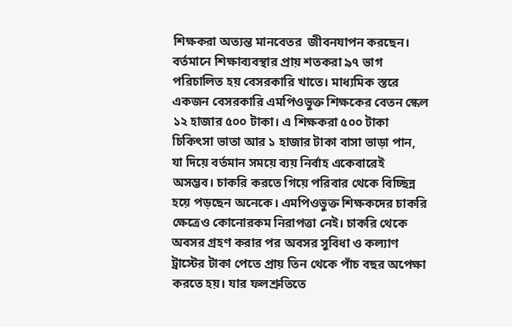শিক্ষকরা অত্যন্ত মানবেতর  জীবনযাপন করছেন। বর্তমানে শিক্ষাব্যবস্থার প্রায় শতকরা ৯৭ ভাগ পরিচালিত হয় বেসরকারি খাতে। মাধ্যমিক স্তরে একজন বেসরকারি এমপিওভুক্ত শিক্ষকের বেতন স্কেল ১২ হাজার ৫০০ টাকা। এ শিক্ষকরা ৫০০ টাকা চিকিৎসা ভাতা আর ১ হাজার টাকা বাসা ভাড়া পান, যা দিয়ে বর্তমান সময়ে ব্যয় নির্বাহ একেবারেই অসম্ভব। চাকরি করতে গিয়ে পরিবার থেকে বিচ্ছিন্ন হয়ে পড়ছেন অনেকে। এমপিওভুক্ত শিক্ষকদের চাকরি ক্ষেত্রেও কোনোরকম নিরাপত্তা নেই। চাকরি থেকে অবসর গ্রহণ করার পর অবসর সুবিধা ও কল্যাণ ট্রাস্টের টাকা পেতে প্রায় তিন থেকে পাঁচ বছর অপেক্ষা করতে হয়। যার ফলশ্রুতিতে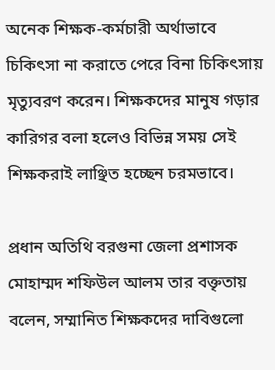অনেক শিক্ষক-কর্মচারী অর্থাভাবে চিকিৎসা না করাতে পেরে বিনা চিকিৎসায় মৃত্যুবরণ করেন। শিক্ষকদের মানুষ গড়ার কারিগর বলা হলেও বিভিন্ন সময় সেই শিক্ষকরাই লাঞ্ছিত হচ্ছেন চরমভাবে।

প্রধান অতিথি বরগুনা জেলা প্রশাসক মোহাম্মদ শফিউল আলম তার বক্তৃতায় বলেন, সম্মানিত শিক্ষকদের দাবিগুলো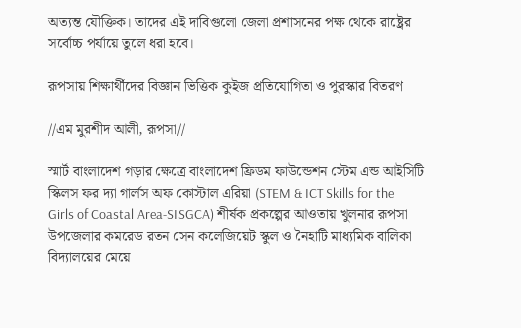অত্যন্ত যৌক্তিক। তাদের এই দাবিগুলো জেলা প্রশাসনের পক্ষ থেকে রাষ্ট্রের সর্বোচ্চ পর্যায়ে তুলে ধরা হবে।

রূপসায় শিক্ষার্থীদের বিজ্ঞান ভিত্তিক কুইজ প্রতিযোগিতা ও পুরস্কার বিতরণ

//এম মুরশীদ আলী, রূপসা//

স্মার্ট বাংলাদেশ গড়ার ক্ষেত্রে বাংলাদেশ ফ্রিডম ফাউন্ডেশন স্টেম এন্ড আইসিটি স্কিলস ফর দ্যা গার্লস অফ কোস্টাল এরিয়া (STEM & ICT Skills for the Girls of Coastal Area-SISGCA) শীর্ষক প্রকল্পের আওতায় খুলনার রূপসা উপজেলার কমরেড রতন সেন কলেজিয়েট স্কুল ও নৈহাটি মাধ্যমিক বালিকা বিদ্যালয়ের মেয়ে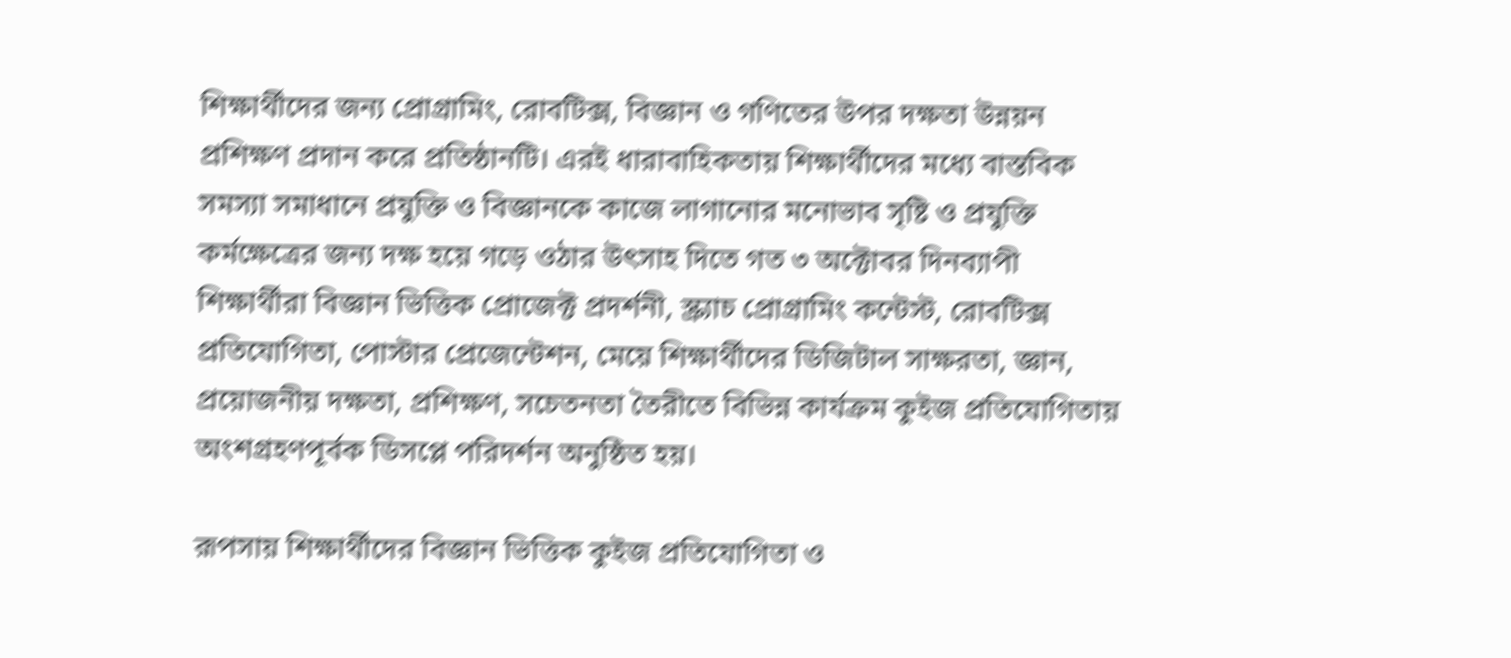শিক্ষার্থীদের জন্য প্রোগ্রামিং, রোবটিক্স, বিজ্ঞান ও গণিতের উপর দক্ষতা উন্নয়ন প্রশিক্ষণ প্রদান করে প্রতিষ্ঠানটি। এরই ধারাবাহিকতায় শিক্ষার্থীদের মধ্যে বাস্তবিক সমস্যা সমাধানে প্রযুক্তি ও বিজ্ঞানকে কাজে লাগানোর মনোভাব সৃষ্টি ও প্রযুক্তি কর্মক্ষেত্রের জন্য দক্ষ হয়ে গড়ে ওঠার উৎসাহ দিতে গত ৩ অক্টোবর দিনব্যাপী শিক্ষার্থীরা বিজ্ঞান ভিত্তিক প্রোজেক্ট প্রদর্শনী, স্ক্র্যাচ প্রোগ্রামিং কন্টেস্ট, রোবটিক্স প্রতিযোগিতা, পোস্টার প্রেজেন্টেশন, মেয়ে শিক্ষার্থীদের ডিজিটাল সাক্ষরতা, জ্ঞান, প্রয়োজনীয় দক্ষতা, প্রশিক্ষণ, সচেতনতা তৈরীতে বিভিন্ন কার্যক্রম কুইজ প্রতিযোগিতায় অংশগ্রহণপূর্বক ডিসপ্লে পরিদর্শন অনুষ্ঠিত হয়।

রূপসায় শিক্ষার্থীদের বিজ্ঞান ভিত্তিক কুইজ প্রতিযোগিতা ও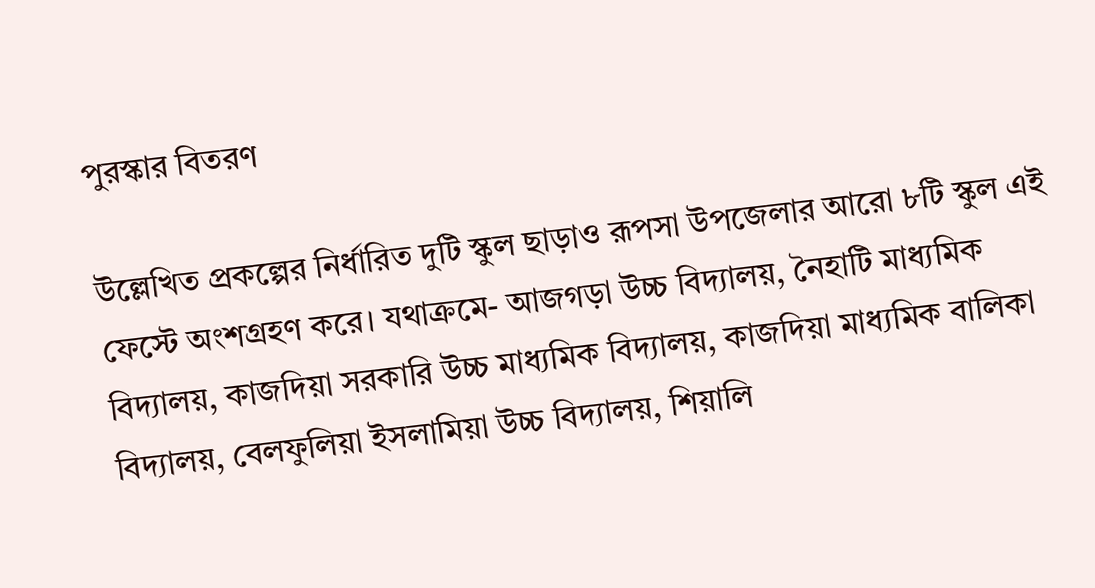পুরস্কার বিতরণ

উল্লেখিত প্রকল্পের নির্ধারিত দুটি স্কুল ছাড়াও রূপসা উপজেলার আরো ৮টি স্কুল এই ফেস্টে অংশগ্রহণ করে। যথাক্রমে- আজগড়া উচ্চ বিদ্যালয়, নৈহাটি মাধ্যমিক বিদ্যালয়, কাজদিয়া সরকারি উচ্চ মাধ্যমিক বিদ্যালয়, কাজদিয়া মাধ্যমিক বালিকা বিদ্যালয়, বেলফুলিয়া ইসলামিয়া উচ্চ বিদ্যালয়, শিয়ালি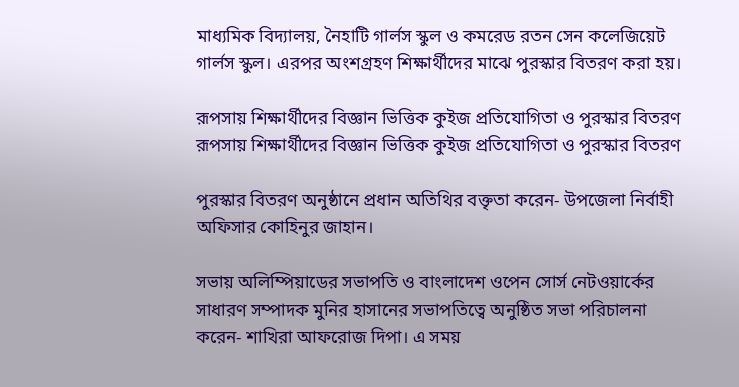মাধ্যমিক বিদ্যালয়, নৈহাটি গার্লস স্কুল ও কমরেড রতন সেন কলেজিয়েট গার্লস স্কুল। এরপর অংশগ্রহণ শিক্ষার্থীদের মাঝে পুরস্কার বিতরণ করা হয়।

রূপসায় শিক্ষার্থীদের বিজ্ঞান ভিত্তিক কুইজ প্রতিযোগিতা ও পুরস্কার বিতরণ
রূপসায় শিক্ষার্থীদের বিজ্ঞান ভিত্তিক কুইজ প্রতিযোগিতা ও পুরস্কার বিতরণ

পুরস্কার বিতরণ অনুষ্ঠানে প্রধান অতিথির বক্তৃতা করেন- উপজেলা নির্বাহী অফিসার কোহিনুর জাহান।

সভায় অলিম্পিয়াডের সভাপতি ও বাংলাদেশ ওপেন সোর্স নেটওয়ার্কের সাধারণ সম্পাদক মুনির হাসানের সভাপতিত্বে অনুষ্ঠিত সভা পরিচালনা করেন- শাখিরা আফরোজ দিপা। এ সময়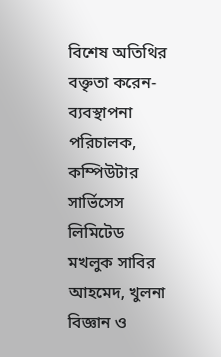বিশেষ অতিথির বক্তৃতা করেন- ব্যবস্থাপনা পরিচালক, কম্পিউটার সার্ভিসেস লিমিটেড মখলুক সাবির আহমেদ, খুলনা বিজ্ঞান ও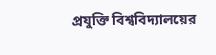প্রযুক্তি বিশ্ববিদ্যালয়ের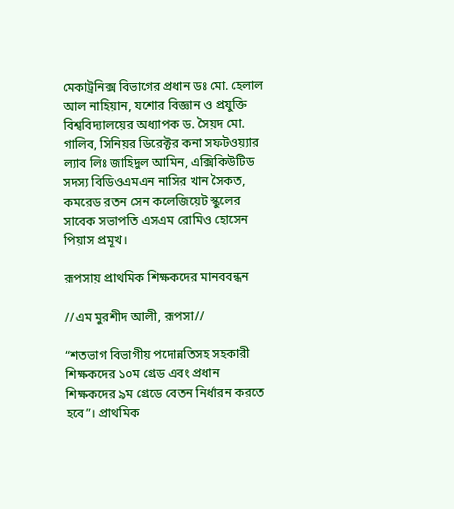মেকাট্রনিক্স বিভাগের প্রধান ডঃ মো. হেলাল আল নাহিয়ান, যশোর বিজ্ঞান ও প্রযুক্তি বিশ্ববিদ্যালয়ের অধ্যাপক ড. সৈয়দ মো. গালিব, সিনিয়র ডিরেক্টর কনা সফটওয়্যার ল্যাব লিঃ জাহিদুল আমিন, এক্সিকিউটিড সদস্য বিডিওএমএন নাসির খান সৈকত, কমরেড রতন সেন কলেজিয়েট স্কুলের সাবেক সভাপতি এসএম রোমিও হোসেন পিয়াস প্রমূখ।

রূপসায় প্রাথমিক শিক্ষকদের মানববন্ধন

//এম মুরশীদ আলী, রূপসা//

“শতভাগ বিভাগীয় পদোন্নতিসহ সহকারী শিক্ষকদের ১০ম গ্রেড এবং প্রধান শিক্ষকদের ৯ম গ্রেডে বেতন নির্ধারন করতে হবে”। প্রাথমিক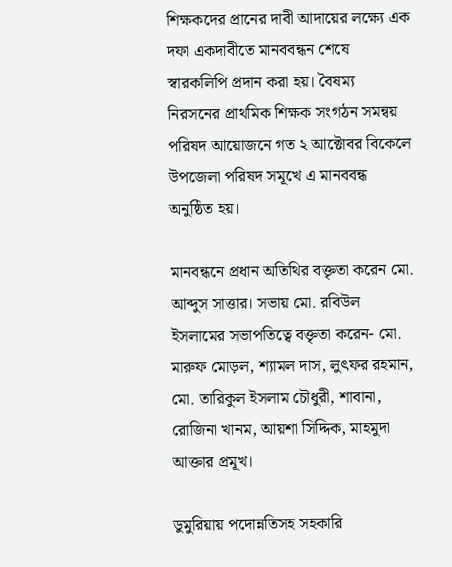শিক্ষকদের প্রানের দাবী আদায়ের লক্ষ্যে এক দফা একদাবীতে মানববন্ধন শেষে স্বারকলিপি প্রদান করা হয়। বৈষম্য নিরসনের প্রাথমিক শিক্ষক সংগঠন সমন্বয় পরিষদ আয়োজনে গত ২ আক্টোবর বিকেলে উপজেলা পরিষদ সমূখে এ মানববন্ধ অনুষ্ঠিত হয়।

মানবন্ধনে প্রধান অতিথির বক্তৃতা করেন মো. আব্দুস সাত্তার। সভায় মো. রবিউল ইসলামের সভাপতিত্বে বক্তৃতা করেন- মো. মারুফ মোড়ল, শ্যামল দাস, লুৎফর রহমান, মো. তারিকুল ইসলাম চৌধুরী, শাবানা, রোজিনা খানম, আয়শা সিদ্দিক, মাহমুদা আক্তার প্রমূখ।

ডুমুরিয়ায় পদোন্নতিসহ সহকারি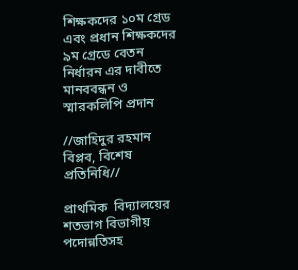শিক্ষকদের ১০ম গ্রেড এবং প্রধান শিক্ষকদের ৯ম গ্রেডে বেতন নির্ধারন এর দাবীতে মানববন্ধন ও স্মারকলিপি প্রদান

//জাহিদুর রহমান বিপ্লব, বিশেষ প্রতিনিধি//

প্রাথমিক  বিদ্যালয়ের শতভাগ বিভাগীয় পদোন্নতিসহ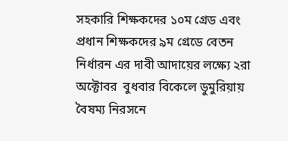সহকারি শিক্ষকদের ১০ম গ্রেড এবং প্রধান শিক্ষকদের ৯ম গ্রেডে বেতন নির্ধারন এর দাবী আদায়ের লক্ষ্যে ২রা অক্টোবর  বুধবার বিকেলে ডুমুরিয়ায় বৈষম‍্য নিরসনে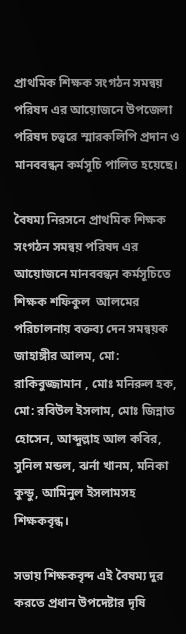প্রাথমিক শিক্ষক সংগঠন সমন্বয় পরিষদ এর আয়োজনে উপজেলা পরিষদ চত্বরে স্মারকলিপি প্রদান ও মানববন্ধন কর্মসূচি পালিত হয়েছে।

বৈষম‍্য নিরসনে প্রাথমিক শিক্ষক সংগঠন সমন্বয় পরিষদ এর আয়োজনে মানববন্ধন কর্মসূচিতে শিক্ষক শফিকুল  আলমের পরিচালনায় বক্তব্য দেন সমন্বয়ক জাহাঙ্গীর আলম, মো: রাকিবুজ্জামান , মোঃ মনিরুল হক, মো: রবিউল ইসলাম, মোঃ জিন্নাত হোসেন, আব্দুল্লাহ আল কবির, সুনিল মন্ডল, ঝর্না খানম, মনিকা কুন্ডু, আমিনুল ইসলামসহ শিক্ষকবৃন্ধ।

সভায় শিক্ষকবৃন্দ এই বৈষম্য দুর করতে প্রধান উপদেষ্টার দৃষি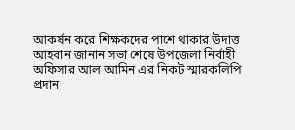আকর্ষন করে শিক্ষকদের পাশে থাকার উদাত্ত আহবান জানান সভা শেষে উপজেলা নির্বাহী অফিসার আল আমিন এর নিকট স্মারকলিপি প্রদান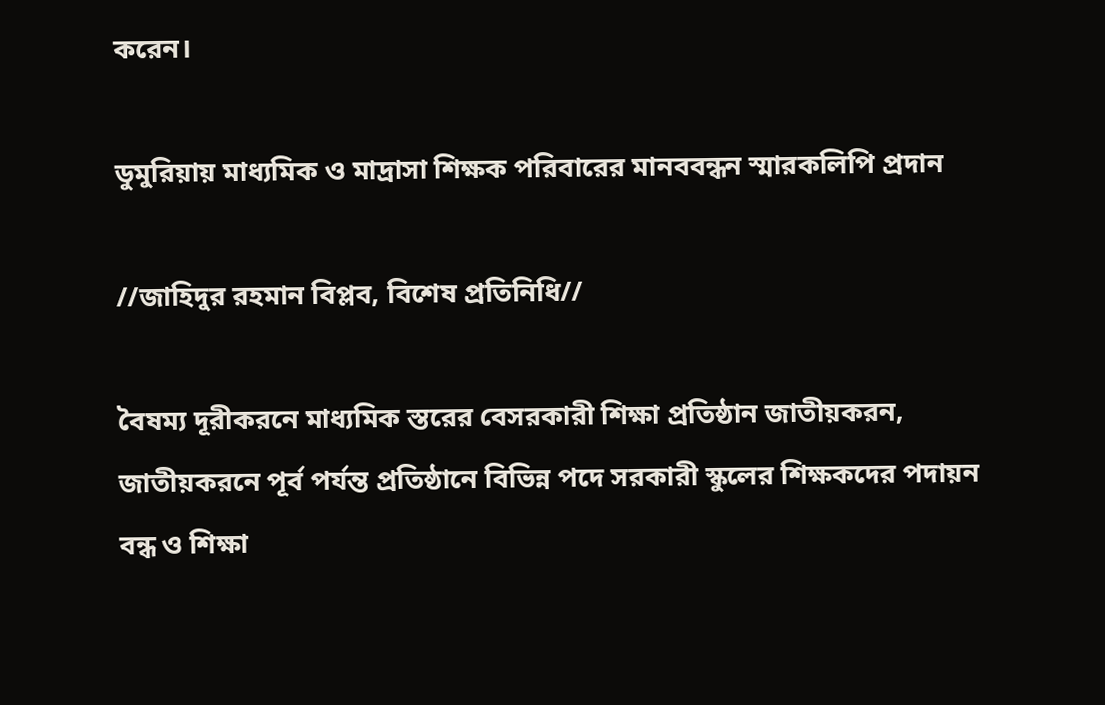করেন।

ডুমুরিয়ায় মাধ্যমিক ও মাদ্রাসা শিক্ষক পরিবারের মানববন্ধন স্মারকলিপি প্রদান

//জাহিদুর রহমান বিপ্লব, বিশেষ প্রতিনিধি//

বৈষম্য দূরীকরনে মাধ্যমিক স্তরের বেসরকারী শিক্ষা প্রতিষ্ঠান জাতীয়করন, জাতীয়করনে পূর্ব পর্যন্ত প্রতিষ্ঠানে বিভিন্ন পদে সরকারী স্কুলের শিক্ষকদের পদায়ন বন্ধ ও শিক্ষা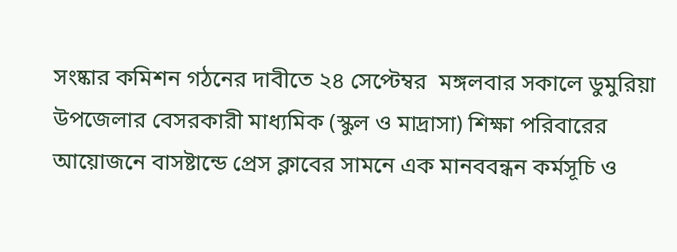সংষ্কার কমিশন গঠনের দাবীতে ২৪ সেপ্টেম্বর  মঙ্গলবার সকালে ডুমুরিয়া উপজেলার বেসরকারী মাধ্যমিক (স্কুল ও মাদ্রাসা) শিক্ষা পরিবারের আয়োজনে বাসষ্টান্ডে প্রেস ক্লাবের সামনে এক মানববন্ধন কর্মসূচি ও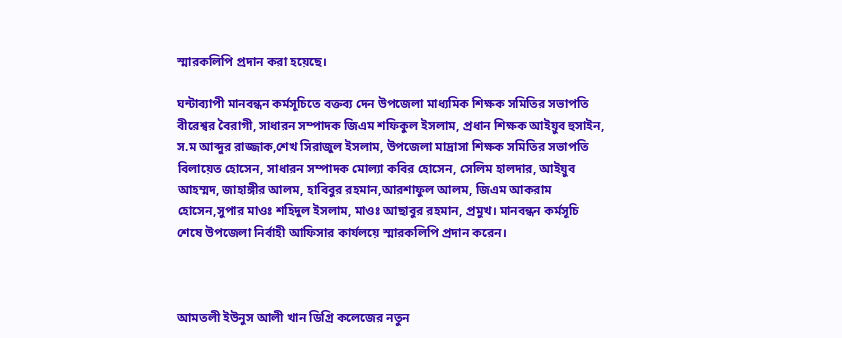স্মারকলিপি প্রদান করা হয়েছে।

ঘন্টাব্যাপী মানবন্ধন কর্মসূচিতে বক্তব্য দেন উপজেলা মাধ্যমিক শিক্ষক সমিতির সভাপতি বীরেশ্বর বৈরাগী, সাধারন সম্পাদক জিএম শফিকুল ইসলাম, প্রধান শিক্ষক আইয়ুব হুসাইন, স.ম আব্দুর রাজ্জাক,শেখ সিরাজুল ইসলাম, উপজেলা মাদ্রাসা শিক্ষক সমিতির সভাপতি বিলায়েত হোসেন, সাধারন সম্পাদক মোল্যা কবির হোসেন, সেলিম হালদার, আইয়ুব আহম্মদ, জাহাঙ্গীর আলম, হাবিবুর রহমান,আরশাফুল আলম, জিএম আকরাম হোসেন,সুপার মাওঃ শহিদুল ইসলাম, মাওঃ আছাবুর রহমান, প্রমুখ। মানবন্ধন কর্মসূচি শেষে উপজেলা নির্বাহী আফিসার কার্যলয়ে স্মারকলিপি প্রদান করেন।



আমতলী ইউনুস আলী খান ডিগ্রি কলেজের নতুন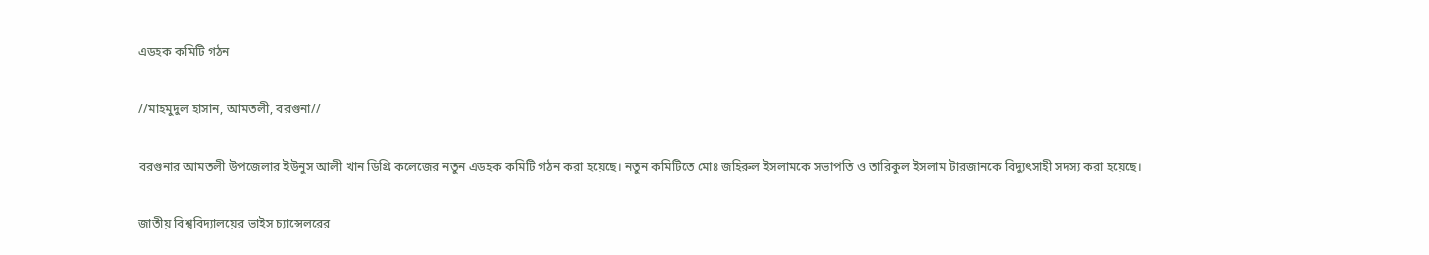এডহক কমিটি গঠন

//মাহমুদুল হাসান, আমতলী, বরগুনা//

বরগুনার আমতলী উপজেলার ইউনুস আলী খান ডিগ্রি কলেজের নতুন এডহক কমিটি গঠন করা হয়েছে। নতুন কমিটিতে মোঃ জহিরুল ইসলামকে সভাপতি ও তারিকুল ইসলাম টারজানকে বিদ্যুৎসাহী সদস্য করা হয়েছে।

জাতীয় বিশ্ববিদ্যালয়ের ভাইস চ্যান্সেলরের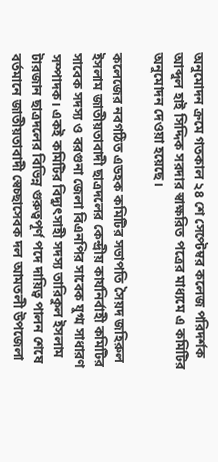অনুমোদন ক্রমে গতকাল ২৪ শে সেপ্টেম্বর কলেজ পরিদর্শক আব্দুল হাই সিদ্দিক সরদার স্বাক্ষরিত পত্রের মাধ্যমে এ কমিটির অনুমোদন দেওয়া হয়েছে।

কলেজের নবগঠিত এডহক কমিটির সভাপতি সৈয়দ জহিরুল ইসলাম জাতীয়তাবাদী ছাত্রদলের কেন্দ্রীয় কার্যনির্বাহী কমিটির সাবেক সদস্য ও বরগুনা জেলা বিএনপির সাবেক যুগ্ম সাধারণ সম্পাদক। একই কমিটির বিদ্যুৎসাহী সদস্য তারিকুল ইসলাম টারজান ছাত্রদলের বিভিন্ন গুরুত্বপূর্ণ পদে দায়িত্ব পালন শেষে বর্তমানে জাতীয়তাবাদী স্বেচ্ছাসেবক দল আমতলী উপজেলা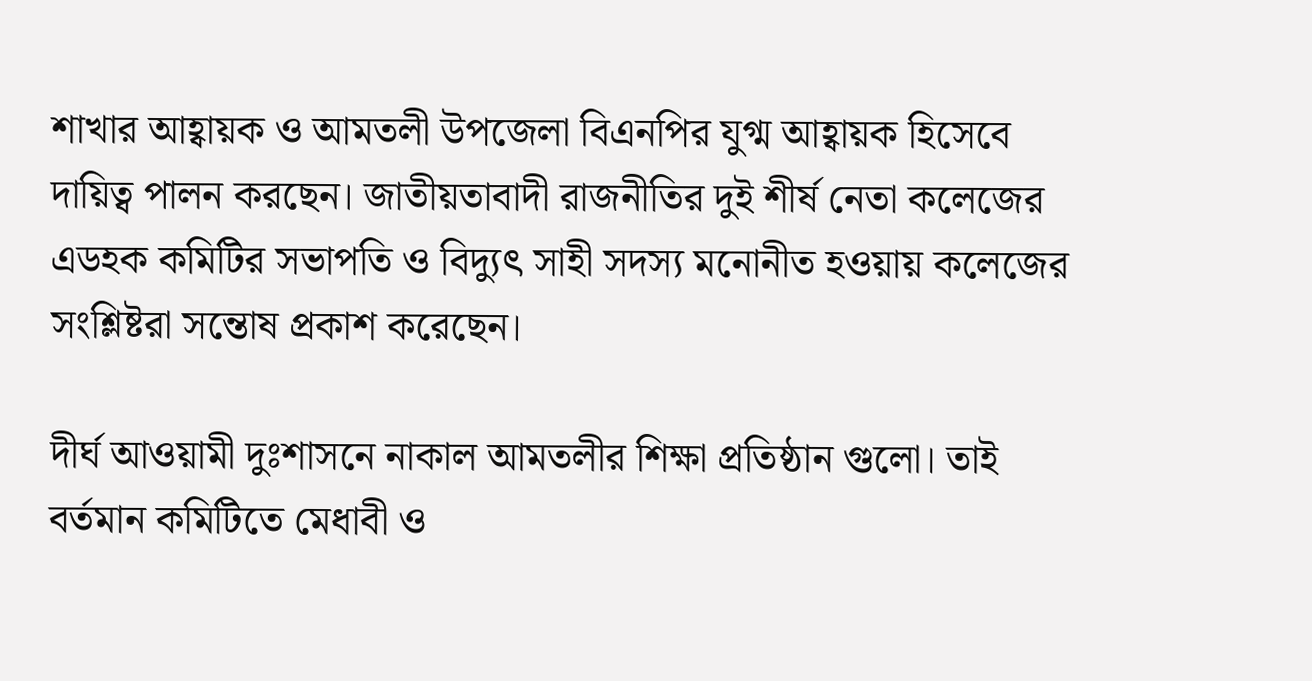শাখার আহ্বায়ক ও আমতলী উপজেলা বিএনপির যুগ্ম আহ্বায়ক হিসেবে দায়িত্ব পালন করছেন। জাতীয়তাবাদী রাজনীতির দুই শীর্ষ নেতা কলেজের এডহক কমিটির সভাপতি ও বিদ্যুৎ সাহী সদস্য মনোনীত হওয়ায় কলেজের সংশ্লিষ্টরা সন্তোষ প্রকাশ করেছেন।

দীর্ঘ আওয়ামী দুঃশাসনে নাকাল আমতলীর শিক্ষা প্রতিষ্ঠান গুলো। তাই বর্তমান কমিটিতে মেধাবী ও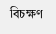বিচক্ষণ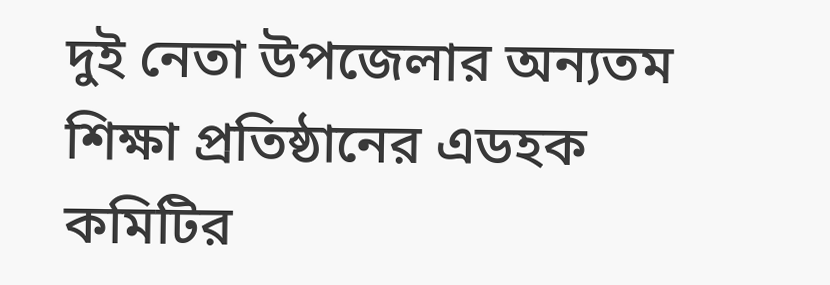দুই নেতা উপজেলার অন্যতম শিক্ষা প্রতিষ্ঠানের এডহক কমিটির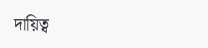দায়িত্ব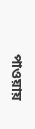পাওয়ায়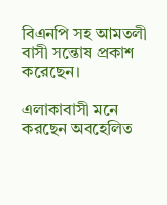বিএনপি সহ আমতলী বাসী সন্তোষ প্রকাশ করেছেন।

এলাকাবাসী মনে করছেন অবহেলিত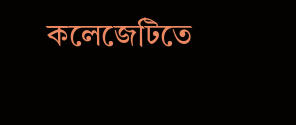কলেজেটিতে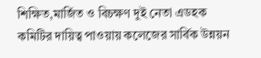শিক্ষিত,মার্জিত ও বিচক্ষণ দুই নেতা এডহক কমিটির দায়িত্ব পাওয়ায় কলেজের সার্বিক উন্নয়ন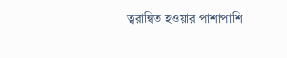ত্বরান্বিত হওয়ার পাশাপাশি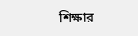শিক্ষার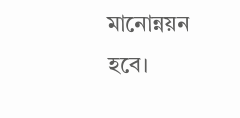মানোন্নয়ন হবে।